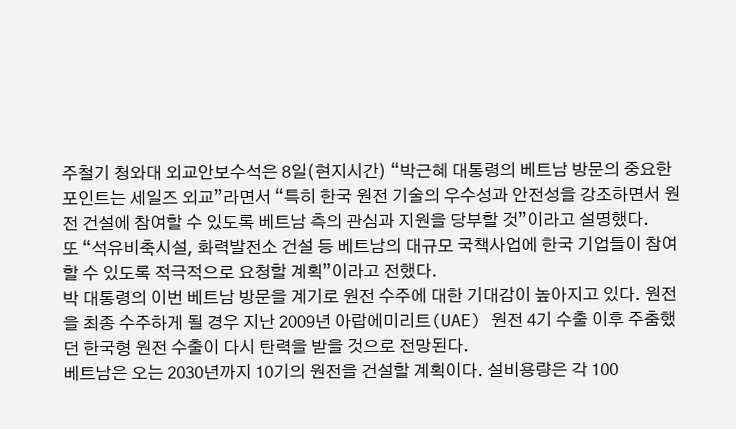주철기 청와대 외교안보수석은 8일(현지시간) “박근혜 대통령의 베트남 방문의 중요한 포인트는 세일즈 외교”라면서 “특히 한국 원전 기술의 우수성과 안전성을 강조하면서 원전 건설에 참여할 수 있도록 베트남 측의 관심과 지원을 당부할 것”이라고 설명했다.
또 “석유비축시설, 화력발전소 건설 등 베트남의 대규모 국책사업에 한국 기업들이 참여할 수 있도록 적극적으로 요청할 계획”이라고 전했다.
박 대통령의 이번 베트남 방문을 계기로 원전 수주에 대한 기대감이 높아지고 있다. 원전을 최종 수주하게 될 경우 지난 2009년 아랍에미리트(UAE) 원전 4기 수출 이후 주춤했던 한국형 원전 수출이 다시 탄력을 받을 것으로 전망된다.
베트남은 오는 2030년까지 10기의 원전을 건설할 계획이다. 설비용량은 각 100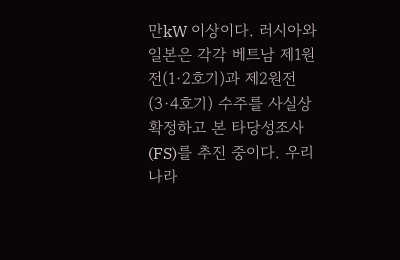만kW 이상이다. 러시아와 일본은 각각 베트남 제1원전(1·2호기)과 제2원전(3·4호기) 수주를 사실상 확정하고 본 타당성조사(FS)를 추진 중이다. 우리나라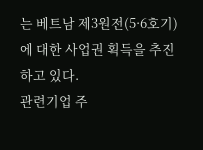는 베트남 제3원전(5·6호기)에 대한 사업권 획득을 추진하고 있다.
관련기업 주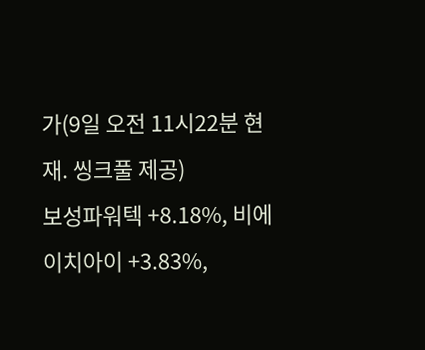가(9일 오전 11시22분 현재. 씽크풀 제공)
보성파워텍 +8.18%, 비에이치아이 +3.83%,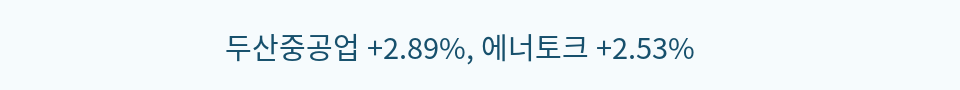두산중공업 +2.89%, 에너토크 +2.53%